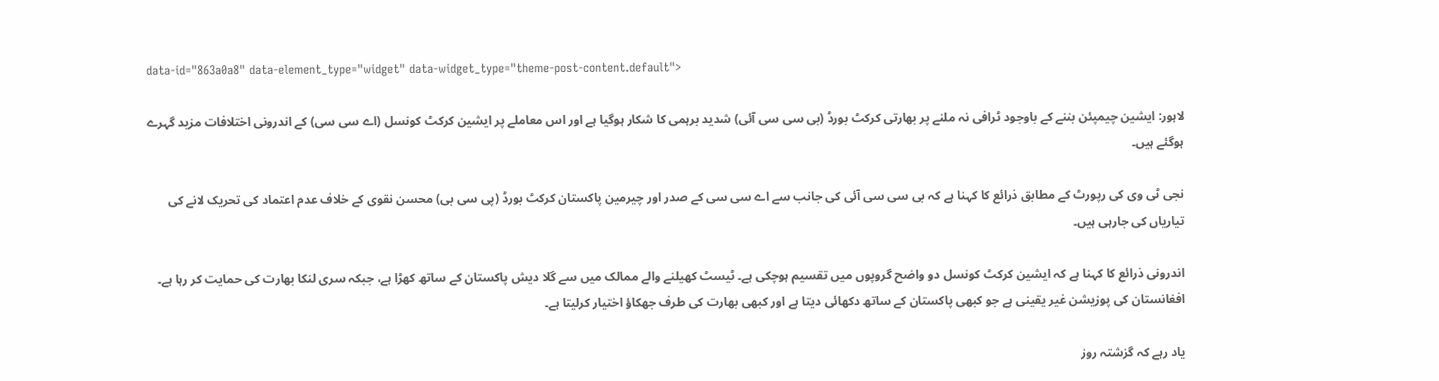data-id="863a0a8" data-element_type="widget" data-widget_type="theme-post-content.default">

لاہور: ایشین چیمپئن بننے کے باوجود ٹرافی نہ ملنے پر بھارتی کرکٹ بورڈ (بی سی سی آئی) شدید برہمی کا شکار ہوگیا ہے اور اس معاملے پر ایشین کرکٹ کونسل (اے سی سی) کے اندرونی اختلافات مزید گہرے ہوگئے ہیں۔

نجی ٹی وی کی رپورٹ کے مطابق ذرائع کا کہنا ہے کہ بی سی سی آئی کی جانب سے اے سی سی کے صدر اور چیرمین پاکستان کرکٹ بورڈ (پی سی بی) محسن نقوی کے خلاف عدم اعتماد کی تحریک لانے کی تیاریاں کی جارہی ہیں۔

اندرونی ذرائع کا کہنا ہے کہ ایشین کرکٹ کونسل دو واضح گروپوں میں تقسیم ہوچکی ہے۔ ٹیسٹ کھیلنے والے ممالک میں سے گلا دیش پاکستان کے ساتھ کھڑا ہے، جبکہ سری لنکا بھارت کی حمایت کر رہا ہے۔ افغانستان کی پوزیشن غیر یقینی ہے جو کبھی پاکستان کے ساتھ دکھائی دیتا ہے اور کبھی بھارت کی طرف جھکاؤ اختیار کرلیتا ہے۔

یاد رہے کہ گزشتہ روز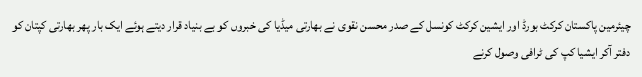چیئرمین پاکستان کرکٹ بورڈ اور ایشین کرکٹ کونسل کے صدر محسن نقوی نے بھارتی میڈیا کی خبروں کو بے بنیاد قرار دیتے ہوئے ایک بار پھر بھارتی کپتان کو دفتر آکر ایشیا کپ کی ٹرافی وصول کرنے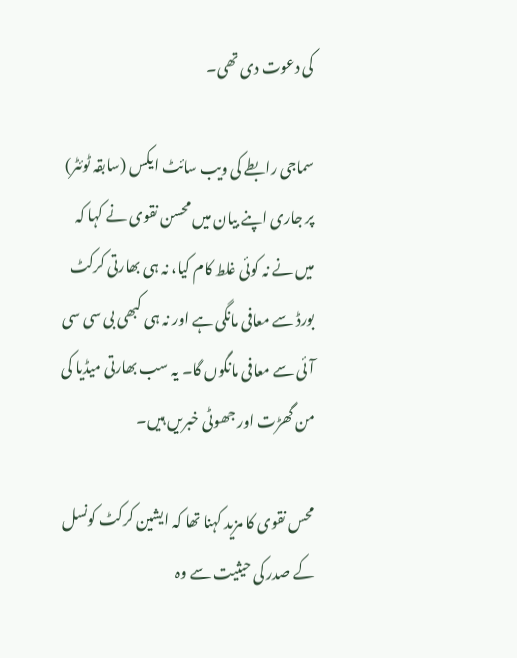کی دعوت دی تھی۔

سماجی رابطے کی ویب سائٹ ایکس (سابقہ ٹوئٹر) پر جاری اپنے بیان میں محسن نقوی نے کہا کہ میں نے نہ کوئی غلط کام کیا، نہ ہی بھارتی کرکٹ بورڈ سے معافی مانگی ہے اور نہ ہی کبھی بی سی سی آئی سے معافی مانگوں گا۔ یہ سب بھارتی میڈیا کی من گھڑت اور جھوٹی خبریں ہیں۔

محس نقوی کا مزید کہنا تھا کہ ایشین کرکٹ کونسل کے صدر کی حیثیت سے وہ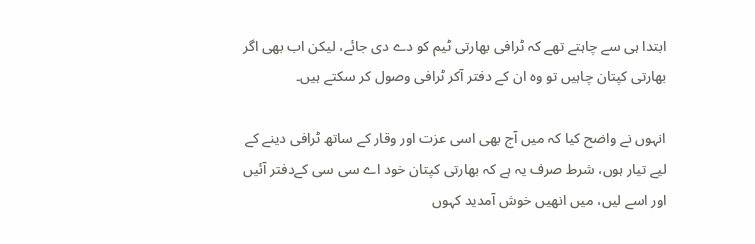ابتدا ہی سے چاہتے تھے کہ ٹرافی بھارتی ٹیم کو دے دی جائے، لیکن اب بھی اگر بھارتی کپتان چاہیں تو وہ ان کے دفتر آکر ٹرافی وصول کر سکتے ہیں۔

انہوں نے واضح کیا کہ میں آج بھی اسی عزت اور وقار کے ساتھ ٹرافی دینے کے لیے تیار ہوں، شرط صرف یہ ہے کہ بھارتی کپتان خود اے سی سی کےدفتر آئیں اور اسے لیں، میں انھیں خوش آمدید کہوں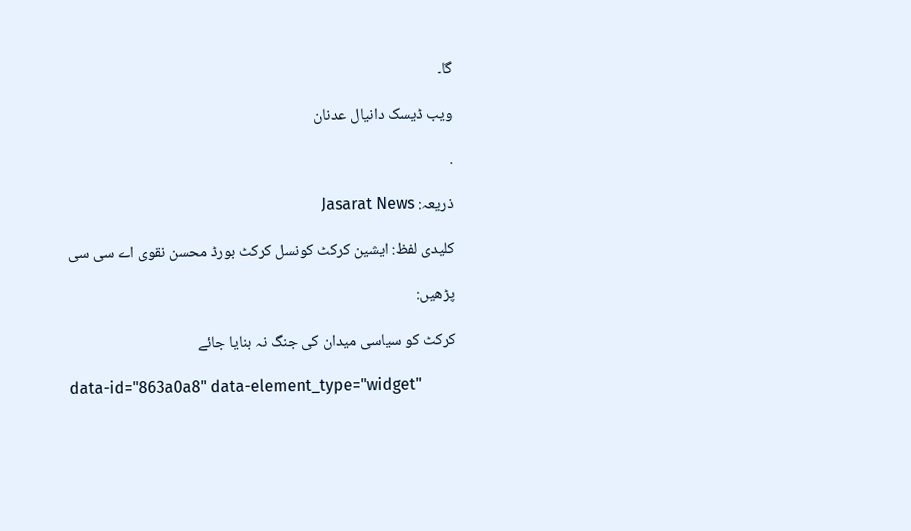گا۔

ویب ڈیسک دانیال عدنان

.

ذریعہ: Jasarat News

کلیدی لفظ: ایشین کرکٹ کونسل کرکٹ بورڈ محسن نقوی اے سی سی

پڑھیں:

کرکٹ کو سیاسی میدان کی جنگ نہ بنایا جائے

data-id="863a0a8" data-element_type="widget"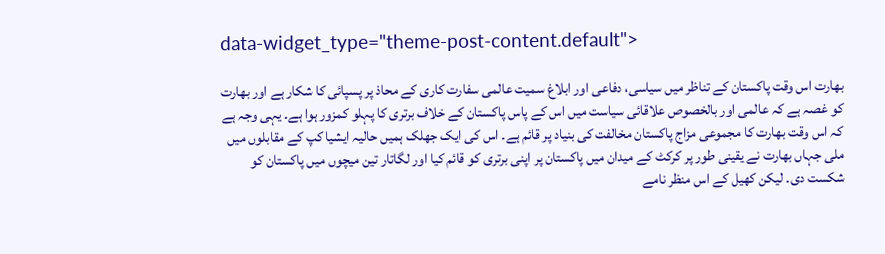data-widget_type="theme-post-content.default">

بھارت اس وقت پاکستان کے تناظر میں سیاسی، دفاعی اور ابلاغ سمیت عالمی سفارت کاری کے محاذ پر پسپائی کا شکار ہے اور بھارت کو غصہ ہے کہ عالمی اور بالخصوص علاقائی سیاست میں اس کے پاس پاکستان کے خلاف برتری کا پہلو کمزور ہوا ہے۔ یہی وجہ ہے کہ اس وقت بھارت کا مجموعی مزاج پاکستان مخالفت کی بنیاد پر قائم ہے۔ اس کی ایک جھلک ہمیں حالیہ ایشیا کپ کے مقابلوں میں ملی جہاں بھارت نے یقینی طور پر کرکٹ کے میدان میں پاکستان پر اپنی برتری کو قائم کیا اور لگاتار تین میچوں میں پاکستان کو شکست دی۔ لیکن کھیل کے اس منظر نامے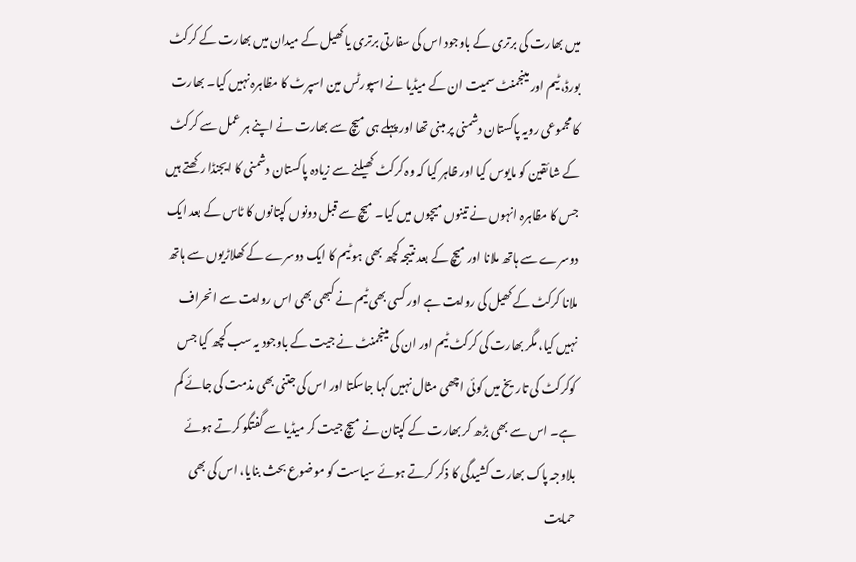میں بھارت کی برتری کے باوجود اس کی سفارتی برتری یا کھیل کے میدان میں بھارت کے کرکٹ بورڈ، ٹیم اور مینجمنٹ سمیت ان کے میڈیا نے اسپورٹس مین اسپرٹ کا مظاہرہ نہیں کیا۔ بھارت کا مجموعی رویہ پاکستان دشمنی پر مبنی تھا اور پہلے ہی میچ سے بھارت نے اپنے ہر عمل سے کرکٹ کے شائقین کو مایوس کیا اور ظاہر کیا کہ وہ کرکٹ کھیلنے سے زیادہ پاکستان دشمنی کا ایجنڈا رکھتے ہیں جس کا مظاہرہ انہوں نے تینوں میچوں میں کیا۔ میچ سے قبل دونوں کپتانوں کا ٹاس کے بعد ایک دوسرے سے ہاتھ ملانا اور میچ کے بعد نتیجہ کچھ بھی ہو ٹیم کا ایک دوسرے کے کھلاڑیوں سے ہاتھ ملانا کرکٹ کے کھیل کی روایت ہے اور کسی بھی ٹیم نے کبھی بھی اس روایت سے انحراف نہیں کیا، مگر بھارت کی کرکٹ ٹیم اور ان کی مینجمنٹ نے جیت کے باوجود یہ سب کچھ کیا جس کوکرکٹ کی تاریخ میں کوئی اچھی مثال نہیں کہا جاسکتا اور اس کی جتنی بھی مذمت کی جائے کم ہے۔ اس سے بھی بڑھ کر بھارت کے کپتان نے میچ جیت کر میڈیا سے گفتگو کرتے ہوئے بلاوجہ پاک بھارت کشیدگی کا ذکر کرتے ہوئے سیاست کو موضوع بحث بنایا، اس کی بھی حمایت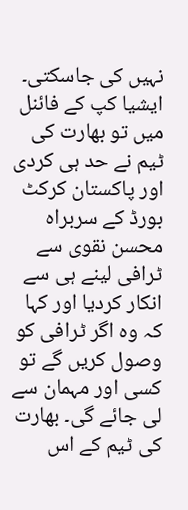نہیں کی جاسکتی۔ ایشیا کپ کے فائنل میں تو بھارت کی ٹیم نے حد ہی کردی اور پاکستان کرکٹ بورڈ کے سربراہ محسن نقوی سے ٹرافی لینے ہی سے انکار کردیا اور کہا کہ وہ اگر ٹرافی کو وصول کریں گے تو کسی اور مہمان سے لی جائے گی۔ بھارت کی ٹیم کے اس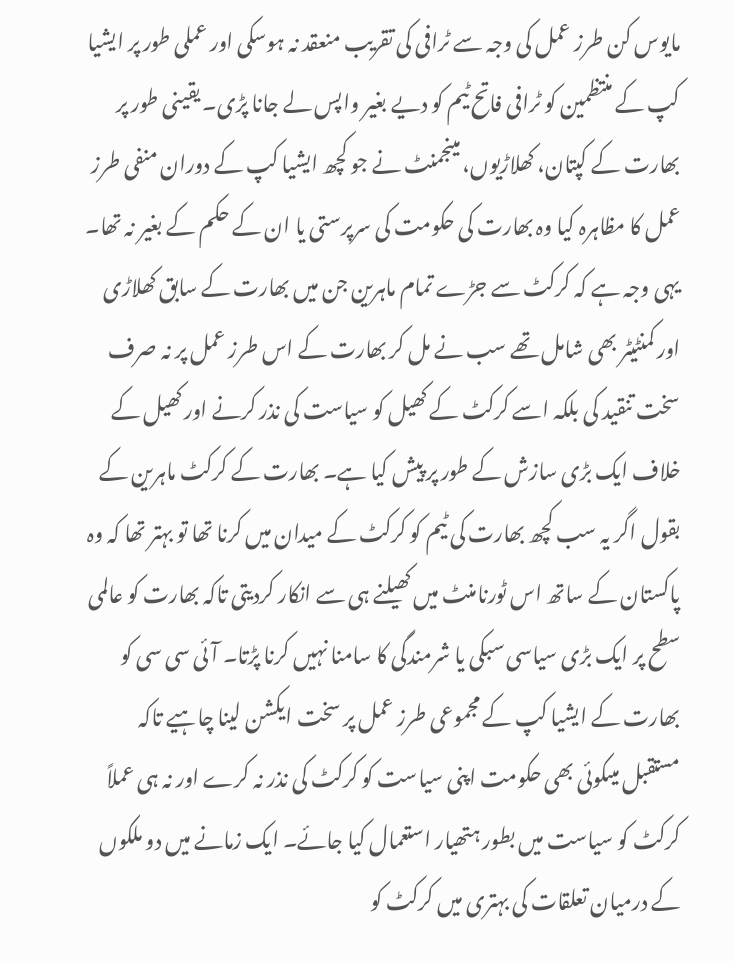مایوس کن طرز عمل کی وجہ سے ٹرافی کی تقریب منعقد نہ ہوسکی اور عملی طور پر ایشیا کپ کے منتظمین کو ٹرافی فاتح ٹیم کو دیے بغیر واپس لے جانا پڑی۔ یقینی طور پر بھارت کے کپتان، کھلاڑیوں، مینجمنٹ نے جو کچھ ایشیا کپ کے دوران منفی طرز عمل کا مظاہرہ کیا وہ بھارت کی حکومت کی سرپرستی یا ان کے حکم کے بغیر نہ تھا۔ یہی وجہ ہے کہ کرکٹ سے جڑے تمام ماہرین جن میں بھارت کے سابق کھلاڑی اور کمنٹیٹر بھی شامل تھے سب نے مل کر بھارت کے اس طرز عمل پر نہ صرف سخت تنقید کی بلکہ اسے کرکٹ کے کھیل کو سیاست کی نذر کرنے اور کھیل کے خلاف ایک بڑی سازش کے طور پر پیش کیا ہے۔ بھارت کے کرکٹ ماہرین کے بقول اگر یہ سب کچھ بھارت کی ٹیم کو کرکٹ کے میدان میں کرنا تھا تو بہتر تھا کہ وہ پاکستان کے ساتھ اس ٹورنامنٹ میں کھیلنے ہی سے انکار کردیتی تاکہ بھارت کو عالمی سطح پر ایک بڑی سیاسی سبکی یا شرمندگی کا سامنا نہیں کرنا پڑتا۔ آئی سی سی کو بھارت کے ایشیا کپ کے مجموعی طرز عمل پر سخت ایکشن لینا چاہیے تاکہ مستقبل میںکوئی بھی حکومت اپنی سیاست کو کرکٹ کی نذر نہ کرے اور نہ ہی عملاً کرکٹ کو سیاست میں بطور ہتھیار استعمال کیا جائے۔ ایک زمانے میں دو ملکوں کے درمیان تعلقات کی بہتری میں کرکٹ کو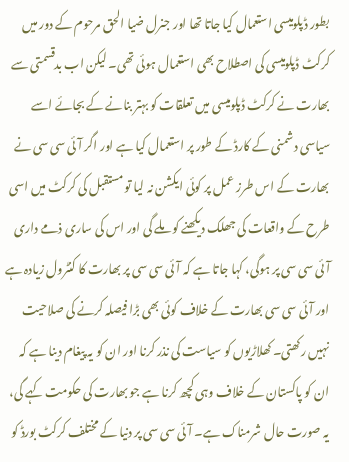بطور ڈپلومیسی استعمال کیا جاتا تھا اور جنرل ضیا الحق مرحوم کے دور میں کرکٹ ڈپلومیسی کی اصطلاح بھی استعمال ہوئی تھی۔ لیکن اب بدقسمتی سے بھارت نے کرکٹ ڈپلومیسی میں تعلقات کو بہتر بنانے کے بجائے اسے سیاسی دشمنی کے کارڈ کے طور پر استعمال کیا ہے اور اگر آئی سی سی نے بھارت کے اس طرز عمل پر کوئی ایکشن نہ لیا تو مستقبل کی کرکٹ میں اسی طرح کے واقعات کی جھلک دیکھنے کو ملے گی اور اس کی ساری ذمے داری آئی سی سی پر ہوگی، کہا جاتا ہے کہ آئی سی سی پر بھارت کا کنٹرول زیادہ ہے اور آئی سی سی بھارت کے خلاف کوئی بھی بڑا فیصلہ کرنے کی صلاحیت نہیں رکھتی۔ کھلاڑیوں کو سیاست کی نذر کرنا اور ان کو یہ پیغام دینا ہے کہ ان کو پاکستان کے خلاف وہی کچھ کرنا ہے جو بھارت کی حکومت کہے گی، یہ صورت حال شرمناک ہے۔ آئی سی سی پر دنیا کے مختلف کرکٹ بورڈ کو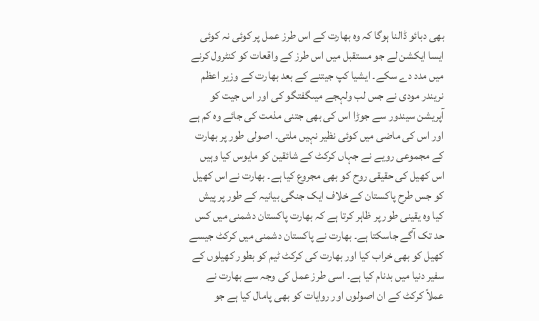بھی دبائو ڈالنا ہوگا کہ وہ بھارت کے اس طرز عمل پر کوئی نہ کوئی ایسا ایکشن لے جو مستقبل میں اس طرز کے واقعات کو کنٹرول کرنے میں مدد دے سکے۔ ایشیا کپ جیتنے کے بعد بھارت کے وزیر اعظم نریندر مودی نے جس لب ولہجے میںگفتگو کی اور اس جیت کو آپریشن سیندور سے جوڑا اس کی بھی جتنی مذمت کی جائے وہ کم ہے اور اس کی ماضی میں کوئی نظیر نہیں ملتی۔ اصولی طور پر بھارت کے مجموعی رویے نے جہاں کرکٹ کے شائقین کو مایوس کیا وہیں اس کھیل کی حقیقی روح کو بھی مجروع کیا ہے۔ بھارت نے اس کھیل کو جس طرح پاکستان کے خلاف ایک جنگی بیانیہ کے طور پر پیش کیا وہ یقینی طور پر ظاہر کرتا ہے کہ بھارت پاکستان دشمنی میں کس حد تک آگے جاسکتا ہے۔ بھارت نے پاکستان دشمنی میں کرکٹ جیسے کھیل کو بھی خراب کیا اور بھارت کی کرکٹ ٹیم کو بطور کھیلوں کے سفیر دنیا میں بدنام کیا ہے۔ اسی طرز عمل کی وجہ سے بھارت نے عملاً کرکٹ کے ان اصولوں اور روایات کو بھی پامال کیا ہے جو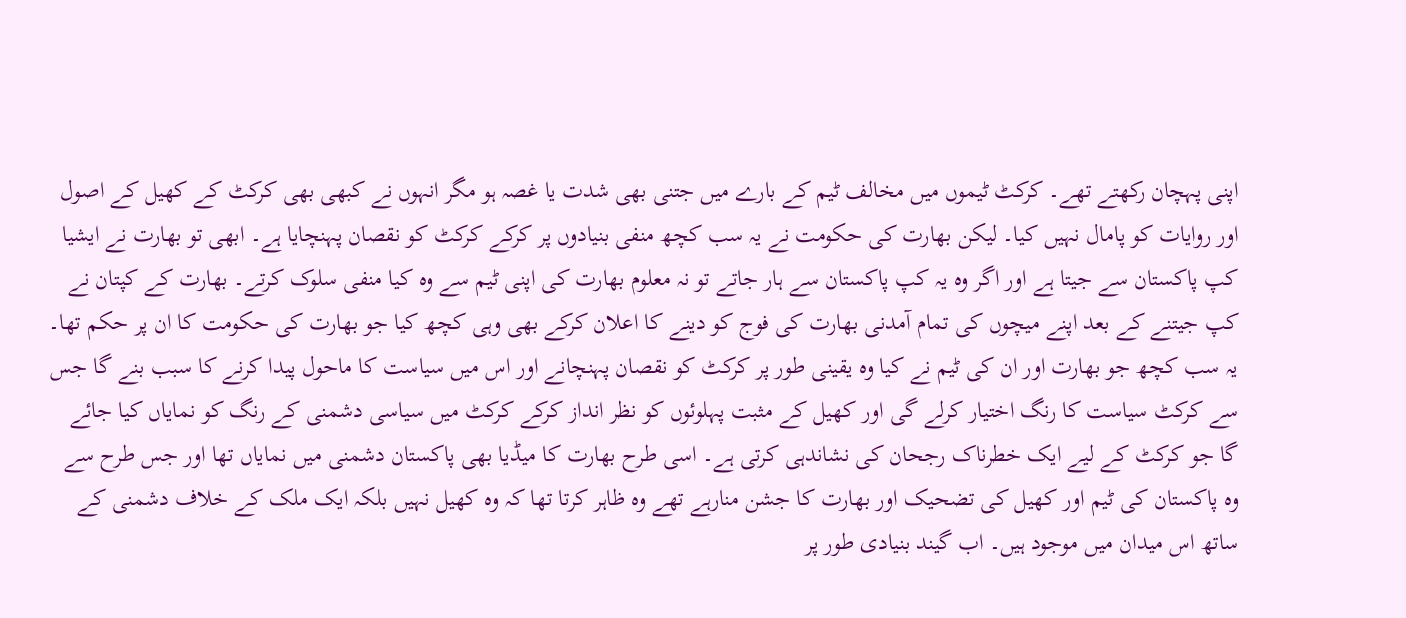اپنی پہچان رکھتے تھے۔ کرکٹ ٹیموں میں مخالف ٹیم کے بارے میں جتنی بھی شدت یا غصہ ہو مگر انہوں نے کبھی بھی کرکٹ کے کھیل کے اصول اور روایات کو پامال نہیں کیا۔ لیکن بھارت کی حکومت نے یہ سب کچھ منفی بنیادوں پر کرکے کرکٹ کو نقصان پہنچایا ہے۔ ابھی تو بھارت نے ایشیا کپ پاکستان سے جیتا ہے اور اگر وہ یہ کپ پاکستان سے ہار جاتے تو نہ معلوم بھارت کی اپنی ٹیم سے وہ کیا منفی سلوک کرتے۔ بھارت کے کپتان نے کپ جیتنے کے بعد اپنے میچوں کی تمام آمدنی بھارت کی فوج کو دینے کا اعلان کرکے بھی وہی کچھ کیا جو بھارت کی حکومت کا ان پر حکم تھا۔ یہ سب کچھ جو بھارت اور ان کی ٹیم نے کیا وہ یقینی طور پر کرکٹ کو نقصان پہنچانے اور اس میں سیاست کا ماحول پیدا کرنے کا سبب بنے گا جس سے کرکٹ سیاست کا رنگ اختیار کرلے گی اور کھیل کے مثبت پہلوئوں کو نظر انداز کرکے کرکٹ میں سیاسی دشمنی کے رنگ کو نمایاں کیا جائے گا جو کرکٹ کے لیے ایک خطرناک رجحان کی نشاندہی کرتی ہے۔ اسی طرح بھارت کا میڈیا بھی پاکستان دشمنی میں نمایاں تھا اور جس طرح سے وہ پاکستان کی ٹیم اور کھیل کی تضحیک اور بھارت کا جشن منارہے تھے وہ ظاہر کرتا تھا کہ وہ کھیل نہیں بلکہ ایک ملک کے خلاف دشمنی کے ساتھ اس میدان میں موجود ہیں۔ اب گیند بنیادی طور پر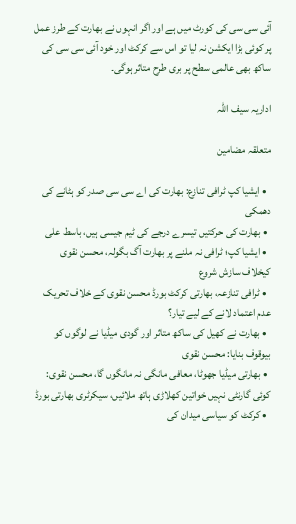آئی سی سی کی کورٹ میں ہے اور اگر انہوں نے بھارت کے طرز عمل پر کوئی بڑا ایکشن نہ لیا تو اس سے کرکٹ اور خود آئی سی سی کی ساکھ بھی عالمی سطح پر بری طرح متاثر ہوگی۔

اداریہ سیف اللہ

متعلقہ مضامین

  • ایشیا کپ ٹرافی تنازع: بھارت کی اے سی سی صدر کو ہٹانے کی دھمکی
  • بھارت کی حرکتیں تیسرے درجے کی ٹیم جیسی ہیں، باسط علی
  • ایشیا کپ؛ ٹرافی نہ ملنے پر بھارت آگ بگولہ، محسن نقوی کیخلاف سازش شروع
  • ٹرافی تنازعہ، بھارتی کرکٹ بورڈ محسن نقوی کے خلاف تحریک عدم اعتماد لانے کے لیے تیار؟
  • بھارت نے کھیل کی ساکھ متاثر اور گودی میڈیا نے لوگوں کو بیوقوف بنایا: محسن نقوی
  • بھارتی میڈیا جھوٹا، معافی مانگی نہ مانگوں گا، محسن نقوی: کوئی گارنٹی نہیں خواتین کھلاڑی ہاتھ ملائیں، سیکرٹری بھارتی بورڈ
  • کرکٹ کو سیاسی میدان کی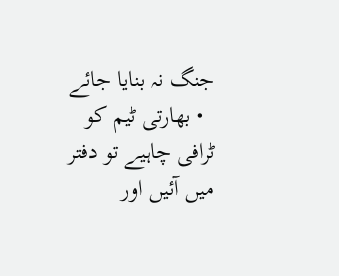جنگ نہ بنایا جائے
  • بھارتی ٹیم کو ٹرافی چاہیے تو دفتر میں آئیں اور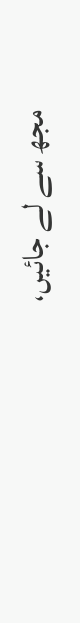مجھ سے لے جائیں،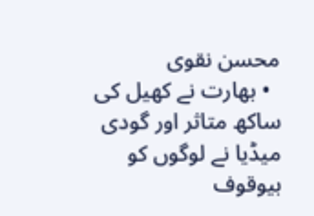محسن نقوی
  • بھارت نے کھیل کی ساکھ متاثر اور گودی میڈیا نے لوگوں کو بیوقوف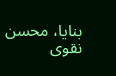بنایا، محسن نقوی